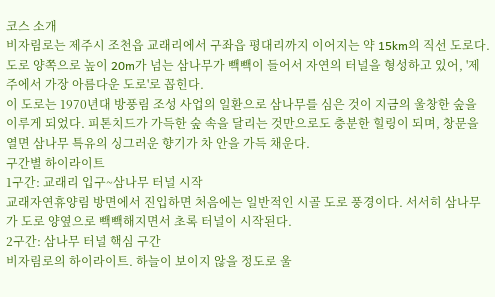코스 소개
비자림로는 제주시 조천읍 교래리에서 구좌읍 평대리까지 이어지는 약 15km의 직선 도로다. 도로 양쪽으로 높이 20m가 넘는 삼나무가 빽빽이 들어서 자연의 터널을 형성하고 있어, '제주에서 가장 아름다운 도로'로 꼽힌다.
이 도로는 1970년대 방풍림 조성 사업의 일환으로 삼나무를 심은 것이 지금의 울창한 숲을 이루게 되었다. 피톤치드가 가득한 숲 속을 달리는 것만으로도 충분한 힐링이 되며, 창문을 열면 삼나무 특유의 싱그러운 향기가 차 안을 가득 채운다.
구간별 하이라이트
1구간: 교래리 입구~삼나무 터널 시작
교래자연휴양림 방면에서 진입하면 처음에는 일반적인 시골 도로 풍경이다. 서서히 삼나무가 도로 양옆으로 빽빽해지면서 초록 터널이 시작된다.
2구간: 삼나무 터널 핵심 구간
비자림로의 하이라이트. 하늘이 보이지 않을 정도로 울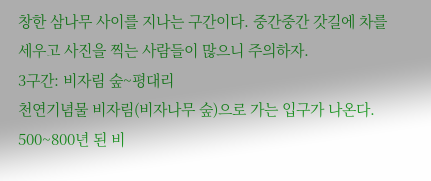창한 삼나무 사이를 지나는 구간이다. 중간중간 갓길에 차를 세우고 사진을 찍는 사람들이 많으니 주의하자.
3구간: 비자림 숲~평대리
천연기념물 비자림(비자나무 숲)으로 가는 입구가 나온다. 500~800년 된 비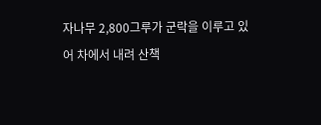자나무 2,800그루가 군락을 이루고 있어 차에서 내려 산책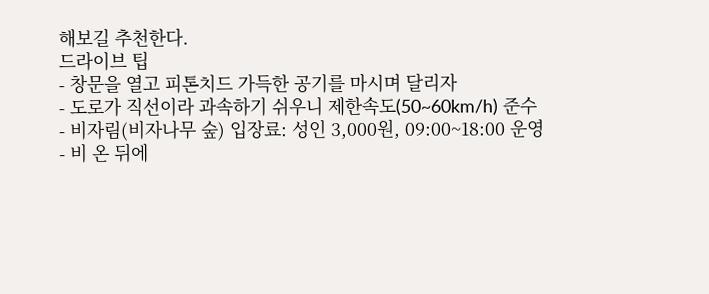해보길 추천한다.
드라이브 팁
- 창문을 열고 피톤치드 가득한 공기를 마시며 달리자
- 도로가 직선이라 과속하기 쉬우니 제한속도(50~60km/h) 준수
- 비자림(비자나무 숲) 입장료: 성인 3,000원, 09:00~18:00 운영
- 비 온 뒤에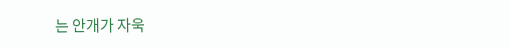는 안개가 자욱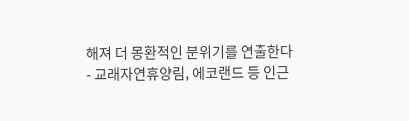해져 더 몽환적인 분위기를 연출한다
- 교래자연휴양림, 에코랜드 등 인근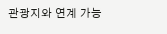관광지와 연계 가능